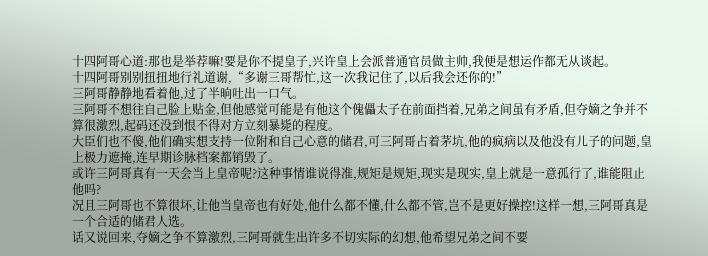十四阿哥心道:那也是举荐嘛!要是你不提皇子,兴许皇上会派普通官员做主帅,我便是想运作都无从谈起。
十四阿哥别别扭扭地行礼道谢,“多谢三哥帮忙,这一次我记住了,以后我会还你的!”
三阿哥静静地看着他,过了半晌吐出一口气。
三阿哥不想往自己脸上贴金,但他感觉可能是有他这个傀儡太子在前面挡着,兄弟之间虽有矛盾,但夺嫡之争并不算很激烈,起码还没到恨不得对方立刻暴毙的程度。
大臣们也不傻,他们确实想支持一位附和自己心意的储君,可三阿哥占着茅坑,他的疯病以及他没有儿子的问题,皇上极力遮掩,连早期诊脉档案都销毁了。
或许三阿哥真有一天会当上皇帝呢?这种事情谁说得准,规矩是规矩,现实是现实,皇上就是一意孤行了,谁能阻止他吗?
况且三阿哥也不算很坏,让他当皇帝也有好处,他什么都不懂,什么都不管,岂不是更好操控!这样一想,三阿哥真是一个合适的储君人选。
话又说回来,夺嫡之争不算激烈,三阿哥就生出许多不切实际的幻想,他希望兄弟之间不要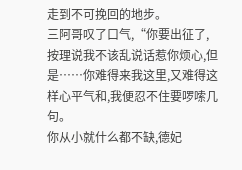走到不可挽回的地步。
三阿哥叹了口气,“你要出征了,按理说我不该乱说话惹你烦心,但是……你难得来我这里,又难得这样心平气和,我便忍不住要啰嗦几句。
你从小就什么都不缺,德妃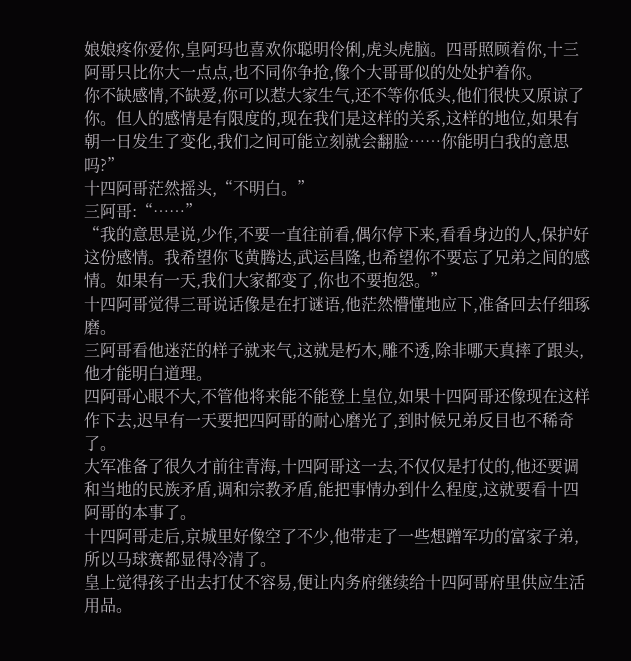娘娘疼你爱你,皇阿玛也喜欢你聪明伶俐,虎头虎脑。四哥照顾着你,十三阿哥只比你大一点点,也不同你争抢,像个大哥哥似的处处护着你。
你不缺感情,不缺爱,你可以惹大家生气,还不等你低头,他们很快又原谅了你。但人的感情是有限度的,现在我们是这样的关系,这样的地位,如果有朝一日发生了变化,我们之间可能立刻就会翻脸……你能明白我的意思吗?”
十四阿哥茫然摇头,“不明白。”
三阿哥:“……”
“我的意思是说,少作,不要一直往前看,偶尔停下来,看看身边的人,保护好这份感情。我希望你飞黄腾达,武运昌隆,也希望你不要忘了兄弟之间的感情。如果有一天,我们大家都变了,你也不要抱怨。”
十四阿哥觉得三哥说话像是在打谜语,他茫然懵懂地应下,准备回去仔细琢磨。
三阿哥看他迷茫的样子就来气,这就是朽木,雕不透,除非哪天真摔了跟头,他才能明白道理。
四阿哥心眼不大,不管他将来能不能登上皇位,如果十四阿哥还像现在这样作下去,迟早有一天要把四阿哥的耐心磨光了,到时候兄弟反目也不稀奇了。
大军准备了很久才前往青海,十四阿哥这一去,不仅仅是打仗的,他还要调和当地的民族矛盾,调和宗教矛盾,能把事情办到什么程度,这就要看十四阿哥的本事了。
十四阿哥走后,京城里好像空了不少,他带走了一些想蹭军功的富家子弟,所以马球赛都显得冷清了。
皇上觉得孩子出去打仗不容易,便让内务府继续给十四阿哥府里供应生活用品。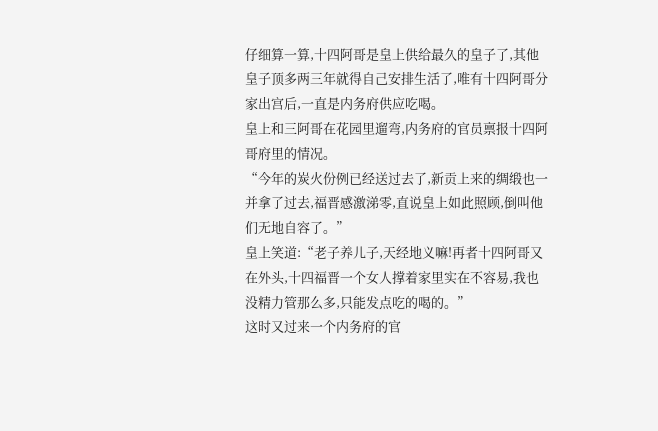仔细算一算,十四阿哥是皇上供给最久的皇子了,其他皇子顶多两三年就得自己安排生活了,唯有十四阿哥分家出宫后,一直是内务府供应吃喝。
皇上和三阿哥在花园里遛弯,内务府的官员禀报十四阿哥府里的情况。
“今年的炭火份例已经送过去了,新贡上来的绸缎也一并拿了过去,福晋感激涕零,直说皇上如此照顾,倒叫他们无地自容了。”
皇上笑道:“老子养儿子,天经地义嘛!再者十四阿哥又在外头,十四福晋一个女人撑着家里实在不容易,我也没精力管那么多,只能发点吃的喝的。”
这时又过来一个内务府的官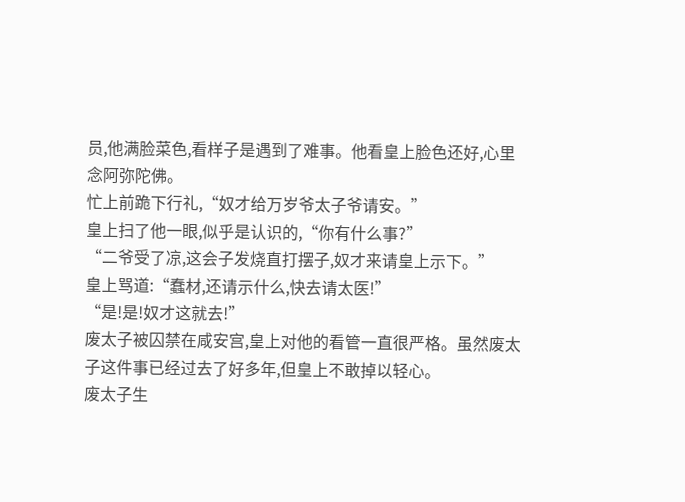员,他满脸菜色,看样子是遇到了难事。他看皇上脸色还好,心里念阿弥陀佛。
忙上前跪下行礼,“奴才给万岁爷太子爷请安。”
皇上扫了他一眼,似乎是认识的,“你有什么事?”
“二爷受了凉,这会子发烧直打摆子,奴才来请皇上示下。”
皇上骂道:“蠢材,还请示什么,快去请太医!”
“是!是!奴才这就去!”
废太子被囚禁在咸安宫,皇上对他的看管一直很严格。虽然废太子这件事已经过去了好多年,但皇上不敢掉以轻心。
废太子生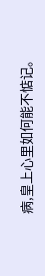病,皇上心里如何能不惦记。